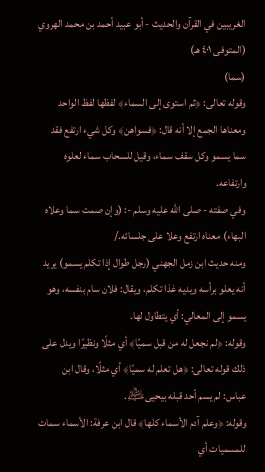الغريبين في القرآن والحديث - أبو عبيد أحمد بن محمد الهروي (المتوفى ٤٠١ هـ)
(سما)
وقوله تعالى: ﴿ثم استوى إلى السماء﴾ لفظها لفظ الواحد ومعناها الجمع إلا أنه قال: ﴿فسواهن﴾ وكل شيء ارتفع فقد سما يسمو وكل سقف سماء، وقيل للسحاب سماء لعلوه وارتفاعه.
وفي صفته - صلى الله عليه وسلم -: (وإن صمت سما وعلاه البهاء) معناه ارتفع وعلا على جلسائه./
ومنه حديث ابن زمل الجهني (رجل طوال إذا تكلم يسمو) يريد أنه يعلو برأسه ويديه غذا تكلم، ويقال: فلان سام بنفسه، وهو يسمو إلى المعالي: أي يتطاول لها.
وقوله: ﴿لم نجعل له من قبل سميًا﴾ أي مثلًا ونظيرًا ويدل على ذلك قوله تعالى: ﴿هل تعلم له سميًا﴾ أي مثلًا، وقال ابن عباس: لم يسم أحد قبله بيحيى﵇.
وقوله: ﴿وعلم آدم الأسماء كلها﴾ قال ابن عرفة: الأسماء سمات للمسميات أي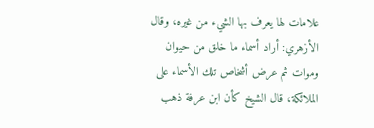علامات لها يعرف بها الشيء من غيره، وقال الأزهري: أراد أسماء ما خلق من حيوان وموات ثم عرض أشخاص تلك الأسماء على الملائكة، قال الشيخ كأن ابن عرفة ذهب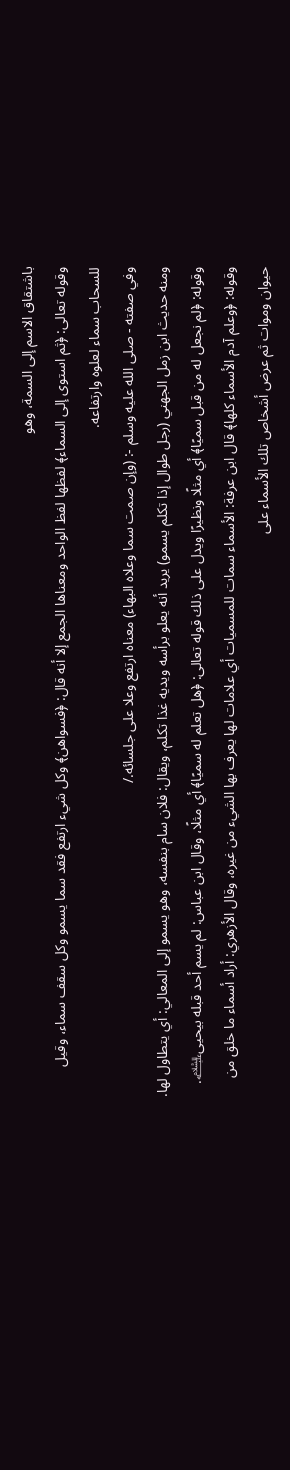باشتقاق الاسم إلى السمة، وهو
وقوله تعالى: ﴿ثم استوى إلى السماء﴾ لفظها لفظ الواحد ومعناها الجمع إلا أنه قال: ﴿فسواهن﴾ وكل شيء ارتفع فقد سما يسمو وكل سقف سماء، وقيل للسحاب سماء لعلوه وارتفاعه.
وفي صفته - صلى الله عليه وسلم -: (وإن صمت سما وعلاه البهاء) معناه ارتفع وعلا على جلسائه./
ومنه حديث ابن زمل الجهني (رجل طوال إذا تكلم يسمو) يريد أنه يعلو برأسه ويديه غذا تكلم، ويقال: فلان سام بنفسه، وهو يسمو إلى المعالي: أي يتطاول لها.
وقوله: ﴿لم نجعل له من قبل سميًا﴾ أي مثلًا ونظيرًا ويدل على ذلك قوله تعالى: ﴿هل تعلم له سميًا﴾ أي مثلًا، وقال ابن عباس: لم يسم أحد قبله بيحيى﵇.
وقوله: ﴿وعلم آدم الأسماء كلها﴾ قال ابن عرفة: الأسماء سمات للمسميات أي علامات لها يعرف بها الشيء من غيره، وقال الأزهري: أراد أسماء ما خلق من حيوان وموات ثم عرض أشخاص تلك الأسماء على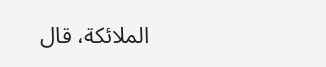الملائكة، قال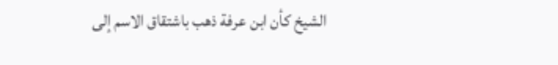الشيخ كأن ابن عرفة ذهب باشتقاق الاسم إلى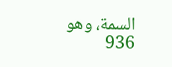السمة، وهو
936